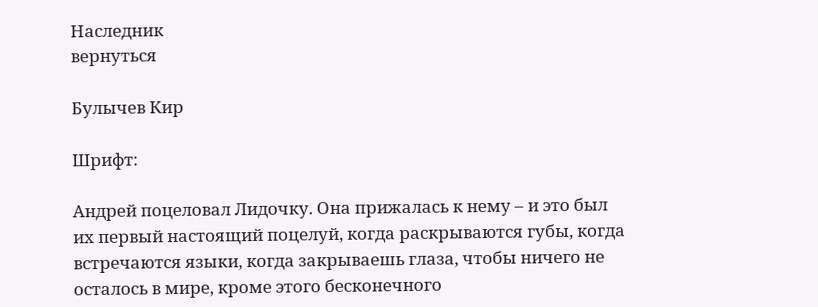Наследник
вернуться

Булычев Кир

Шрифт:

Андрей поцеловал Лидочку. Она прижалась к нему – и это был их первый настоящий поцелуй, когда раскрываются губы, когда встречаются языки, когда закрываешь глаза, чтобы ничего не осталось в мире, кроме этого бесконечного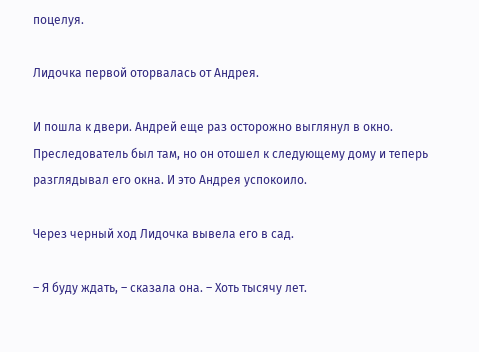поцелуя.

Лидочка первой оторвалась от Андрея.

И пошла к двери. Андрей еще раз осторожно выглянул в окно. Преследователь был там, но он отошел к следующему дому и теперь разглядывал его окна. И это Андрея успокоило.

Через черный ход Лидочка вывела его в сад.

– Я буду ждать, – сказала она. – Хоть тысячу лет.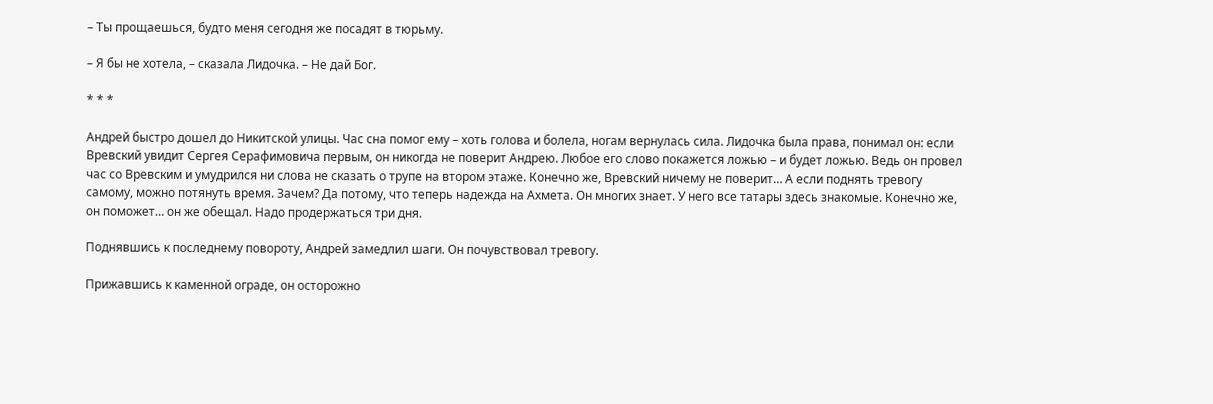– Ты прощаешься, будто меня сегодня же посадят в тюрьму.

– Я бы не хотела, – сказала Лидочка. – Не дай Бог.

* * *

Андрей быстро дошел до Никитской улицы. Час сна помог ему – хоть голова и болела, ногам вернулась сила. Лидочка была права, понимал он: если Вревский увидит Сергея Серафимовича первым, он никогда не поверит Андрею. Любое его слово покажется ложью – и будет ложью. Ведь он провел час со Вревским и умудрился ни слова не сказать о трупе на втором этаже. Конечно же, Вревский ничему не поверит… А если поднять тревогу самому, можно потянуть время. Зачем? Да потому, что теперь надежда на Ахмета. Он многих знает. У него все татары здесь знакомые. Конечно же, он поможет… он же обещал. Надо продержаться три дня.

Поднявшись к последнему повороту, Андрей замедлил шаги. Он почувствовал тревогу.

Прижавшись к каменной ограде, он осторожно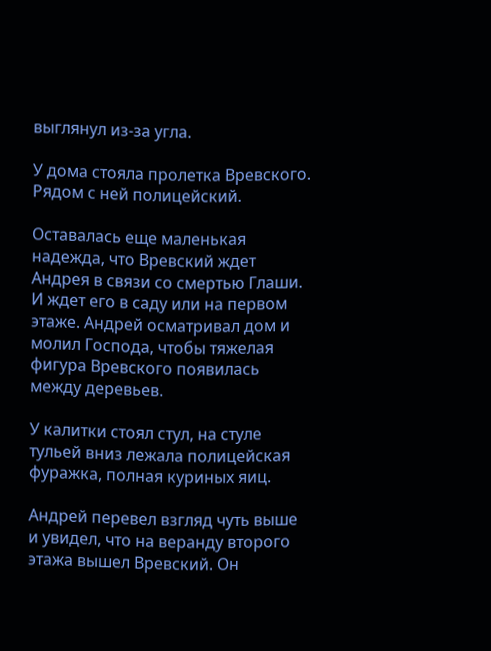выглянул из-за угла.

У дома стояла пролетка Вревского. Рядом с ней полицейский.

Оставалась еще маленькая надежда, что Вревский ждет Андрея в связи со смертью Глаши. И ждет его в саду или на первом этаже. Андрей осматривал дом и молил Господа, чтобы тяжелая фигура Вревского появилась между деревьев.

У калитки стоял стул, на стуле тульей вниз лежала полицейская фуражка, полная куриных яиц.

Андрей перевел взгляд чуть выше и увидел, что на веранду второго этажа вышел Вревский. Он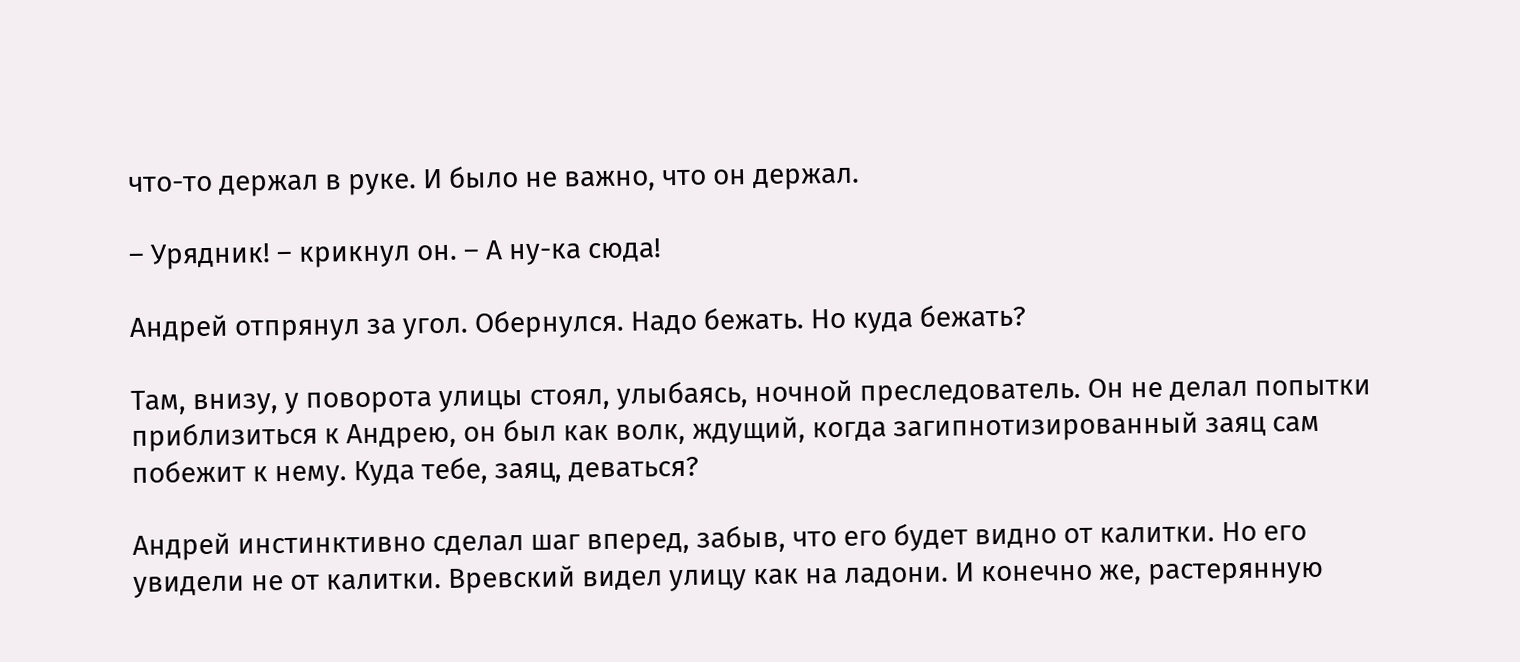что-то держал в руке. И было не важно, что он держал.

– Урядник! – крикнул он. – А ну-ка сюда!

Андрей отпрянул за угол. Обернулся. Надо бежать. Но куда бежать?

Там, внизу, у поворота улицы стоял, улыбаясь, ночной преследователь. Он не делал попытки приблизиться к Андрею, он был как волк, ждущий, когда загипнотизированный заяц сам побежит к нему. Куда тебе, заяц, деваться?

Андрей инстинктивно сделал шаг вперед, забыв, что его будет видно от калитки. Но его увидели не от калитки. Вревский видел улицу как на ладони. И конечно же, растерянную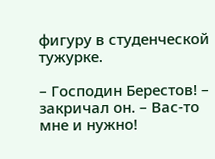фигуру в студенческой тужурке.

– Господин Берестов! – закричал он. – Вас-то мне и нужно!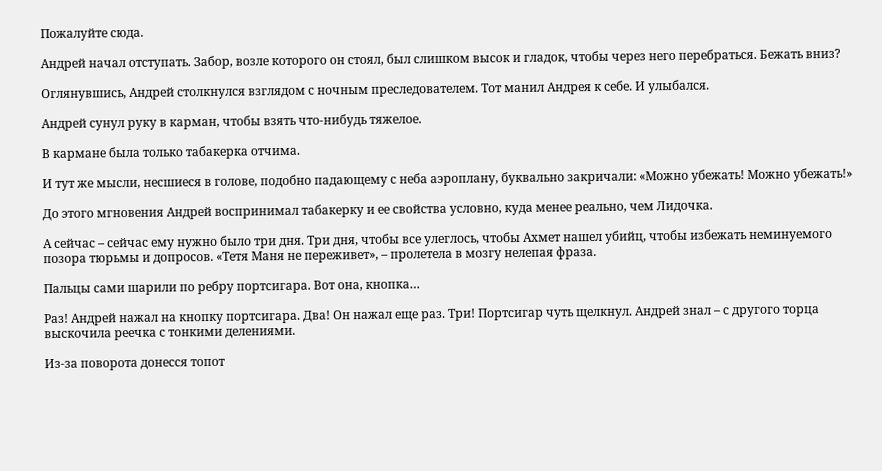Пожалуйте сюда.

Андрей начал отступать. Забор, возле которого он стоял, был слишком высок и гладок, чтобы через него перебраться. Бежать вниз?

Оглянувшись, Андрей столкнулся взглядом с ночным преследователем. Тот манил Андрея к себе. И улыбался.

Андрей сунул руку в карман, чтобы взять что-нибудь тяжелое.

В кармане была только табакерка отчима.

И тут же мысли, несшиеся в голове, подобно падающему с неба аэроплану, буквально закричали: «Можно убежать! Можно убежать!»

До этого мгновения Андрей воспринимал табакерку и ее свойства условно, куда менее реально, чем Лидочка.

А сейчас – сейчас ему нужно было три дня. Три дня, чтобы все улеглось, чтобы Ахмет нашел убийц, чтобы избежать неминуемого позора тюрьмы и допросов. «Тетя Маня не переживет», – пролетела в мозгу нелепая фраза.

Пальцы сами шарили по ребру портсигара. Вот она, кнопка…

Раз! Андрей нажал на кнопку портсигара. Два! Он нажал еще раз. Три! Портсигар чуть щелкнул. Андрей знал – с другого торца выскочила реечка с тонкими делениями.

Из-за поворота донесся топот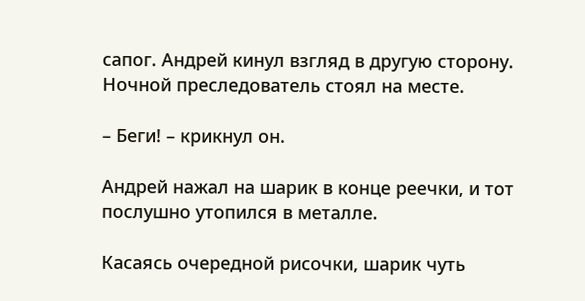сапог. Андрей кинул взгляд в другую сторону. Ночной преследователь стоял на месте.

– Беги! – крикнул он.

Андрей нажал на шарик в конце реечки, и тот послушно утопился в металле.

Касаясь очередной рисочки, шарик чуть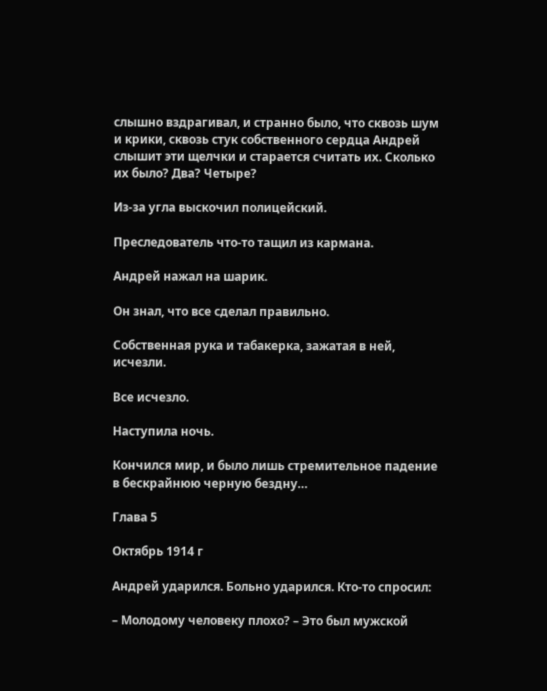слышно вздрагивал, и странно было, что сквозь шум и крики, сквозь стук собственного сердца Андрей слышит эти щелчки и старается считать их. Сколько их было? Два? Четыре?

Из-за угла выскочил полицейский.

Преследователь что-то тащил из кармана.

Андрей нажал на шарик.

Он знал, что все сделал правильно.

Собственная рука и табакерка, зажатая в ней, исчезли.

Все исчезло.

Наступила ночь.

Кончился мир, и было лишь стремительное падение в бескрайнюю черную бездну…

Глава 5

Октябрь 1914 г

Андрей ударился. Больно ударился. Кто-то спросил:

– Молодому человеку плохо? – Это был мужской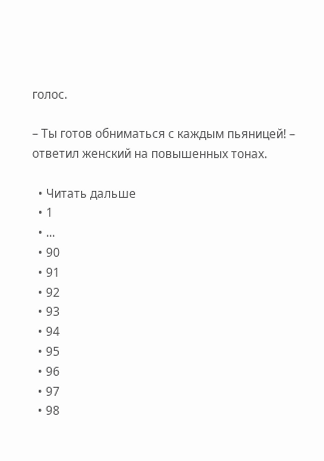голос.

– Ты готов обниматься с каждым пьяницей! – ответил женский на повышенных тонах.

  • Читать дальше
  • 1
  • ...
  • 90
  • 91
  • 92
  • 93
  • 94
  • 95
  • 96
  • 97
  • 98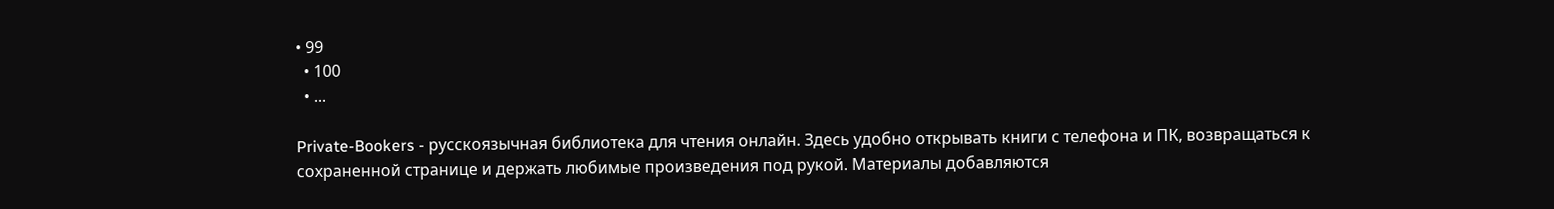• 99
  • 100
  • ...

Private-Bookers - русскоязычная библиотека для чтения онлайн. Здесь удобно открывать книги с телефона и ПК, возвращаться к сохраненной странице и держать любимые произведения под рукой. Материалы добавляются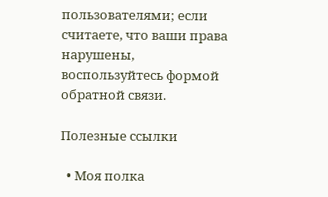пользователями; если считаете, что ваши права нарушены, воспользуйтесь формой обратной связи.

Полезные ссылки

  • Моя полка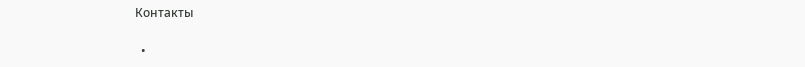Контакты

  •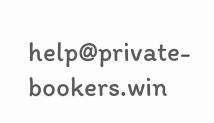help@private-bookers.win